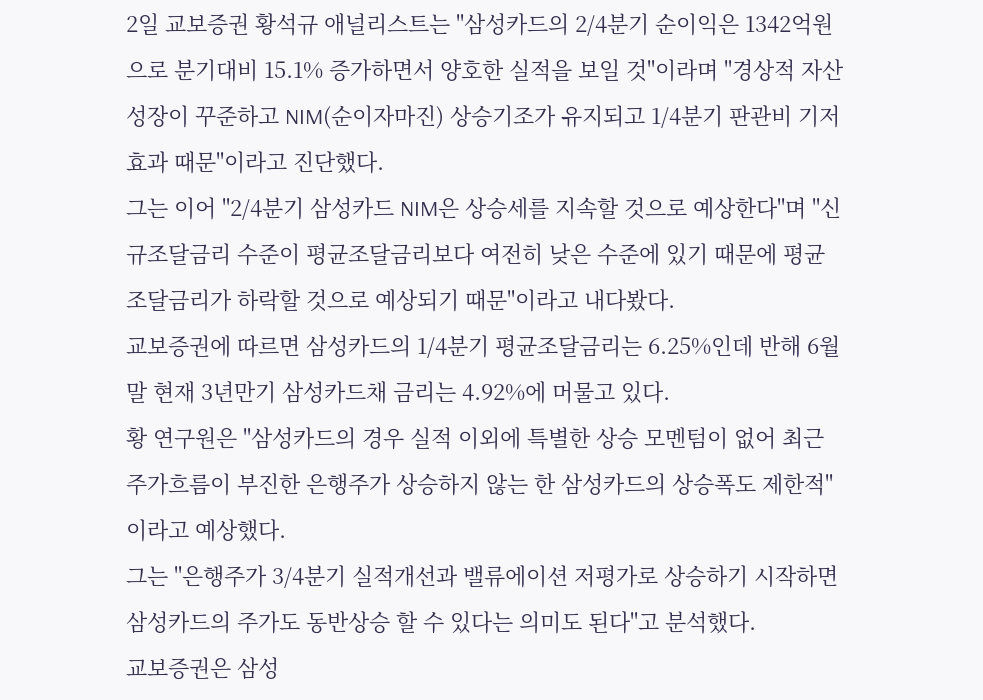2일 교보증권 황석규 애널리스트는 "삼성카드의 2/4분기 순이익은 1342억원으로 분기대비 15.1% 증가하면서 양호한 실적을 보일 것"이라며 "경상적 자산성장이 꾸준하고 NIM(순이자마진) 상승기조가 유지되고 1/4분기 판관비 기저효과 때문"이라고 진단했다.
그는 이어 "2/4분기 삼성카드 NIM은 상승세를 지속할 것으로 예상한다"며 "신규조달금리 수준이 평균조달금리보다 여전히 낮은 수준에 있기 때문에 평균조달금리가 하락할 것으로 예상되기 때문"이라고 내다봤다.
교보증권에 따르면 삼성카드의 1/4분기 평균조달금리는 6.25%인데 반해 6월말 현재 3년만기 삼성카드채 금리는 4.92%에 머물고 있다.
황 연구원은 "삼성카드의 경우 실적 이외에 특별한 상승 모멘텀이 없어 최근 주가흐름이 부진한 은행주가 상승하지 않는 한 삼성카드의 상승폭도 제한적"이라고 예상했다.
그는 "은행주가 3/4분기 실적개선과 밸류에이션 저평가로 상승하기 시작하면 삼성카드의 주가도 동반상승 할 수 있다는 의미도 된다"고 분석했다.
교보증권은 삼성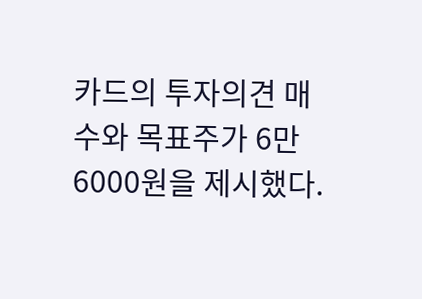카드의 투자의견 매수와 목표주가 6만6000원을 제시했다.